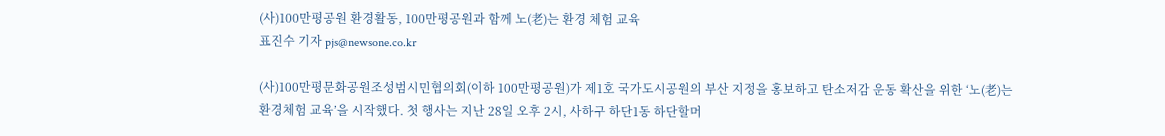(사)100만평공원 환경활동, 100만평공원과 함께 노(老)는 환경 체험 교육
표진수 기자 pjs@newsone.co.kr

(사)100만평문화공원조성범시민협의회(이하 100만평공원)가 제1호 국가도시공원의 부산 지정을 홍보하고 탄소저감 운동 확산을 위한 ‘노(老)는 환경체험 교육’을 시작했다. 첫 행사는 지난 28일 오후 2시, 사하구 하단1동 하단할머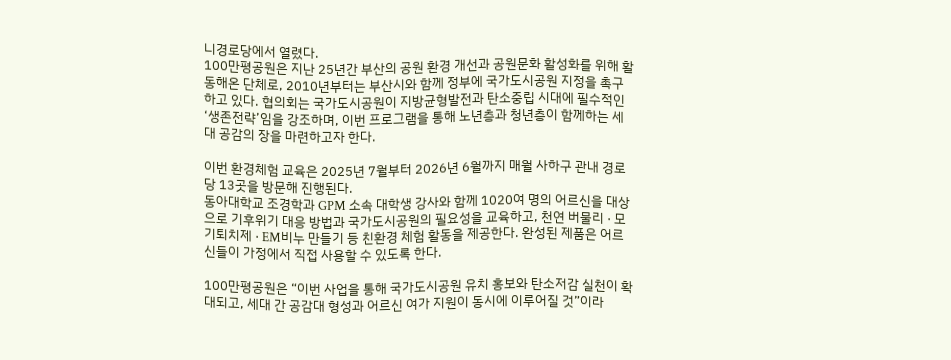니경로당에서 열렸다.
100만평공원은 지난 25년간 부산의 공원 환경 개선과 공원문화 활성화를 위해 활동해온 단체로, 2010년부터는 부산시와 함께 정부에 국가도시공원 지정을 촉구하고 있다. 협의회는 국가도시공원이 지방균형발전과 탄소중립 시대에 필수적인 ‘생존전략’임을 강조하며, 이번 프로그램을 통해 노년층과 청년층이 함께하는 세대 공감의 장을 마련하고자 한다.

이번 환경체험 교육은 2025년 7월부터 2026년 6월까지 매월 사하구 관내 경로당 13곳을 방문해 진행된다.
동아대학교 조경학과 GPM 소속 대학생 강사와 함께 1020여 명의 어르신을 대상으로 기후위기 대응 방법과 국가도시공원의 필요성을 교육하고, 천연 버물리 · 모기퇴치제 · EM비누 만들기 등 친환경 체험 활동을 제공한다. 완성된 제품은 어르신들이 가정에서 직접 사용할 수 있도록 한다.

100만평공원은 “이번 사업을 통해 국가도시공원 유치 홍보와 탄소저감 실천이 확대되고, 세대 간 공감대 형성과 어르신 여가 지원이 동시에 이루어질 것”이라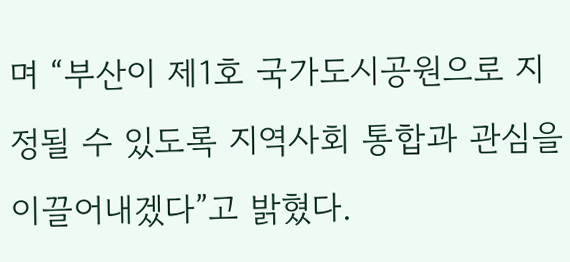며 “부산이 제1호 국가도시공원으로 지정될 수 있도록 지역사회 통합과 관심을 이끌어내겠다”고 밝혔다.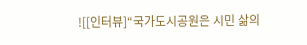![[인터뷰]“국가도시공원은 시민 삶의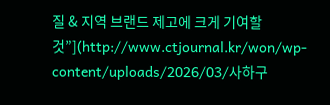질 & 지역 브랜드 제고에 크게 기여할 것”](http://www.ctjournal.kr/won/wp-content/uploads/2026/03/사하구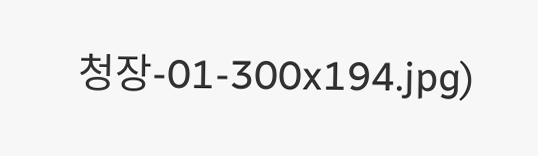청장-01-300x194.jpg)